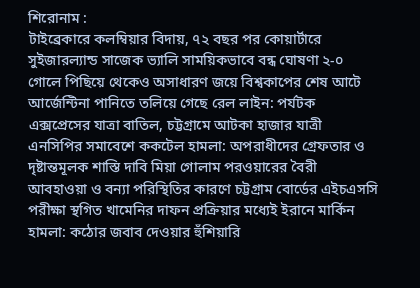শিরোনাম :
টাইব্রেকারে কলম্বিয়ার বিদায়, ৭২ বছর পর কোয়ার্টারে সুইজারল্যান্ড সাজেক ভ্যালি সাময়িকভাবে বন্ধ ঘোষণা ২-০ গোলে পিছিয়ে থেকেও অসাধারণ জয়ে বিশ্বকাপের শেষ আটে আর্জেন্টিনা পানিতে তলিয়ে গেছে রেল লাইন: পর্যটক এক্সপ্রেসের যাত্রা বাতিল, চট্টগ্রামে আটকা হাজার যাত্রী এনসিপির সমাবেশে ককটেল হামলা: অপরাধীদের গ্রেফতার ও দৃষ্টান্তমূলক শাস্তি দাবি মিয়া গোলাম পরওয়ারের বৈরী আবহাওয়া ও বন্যা পরিস্থিতির কারণে চট্টগ্রাম বোর্ডের এইচএসসি পরীক্ষা স্থগিত খামেনির দাফন প্রক্রিয়ার মধ্যেই ইরানে মার্কিন হামলা: কঠোর জবাব দেওয়ার হুঁশিয়ারি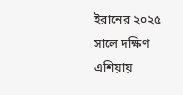ইরানের ২০২৫ সালে দক্ষিণ এশিয়ায়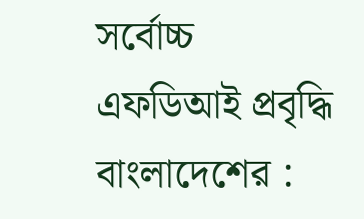সর্বোচ্চ এফডিআই প্রবৃদ্ধি বাংলাদেশের :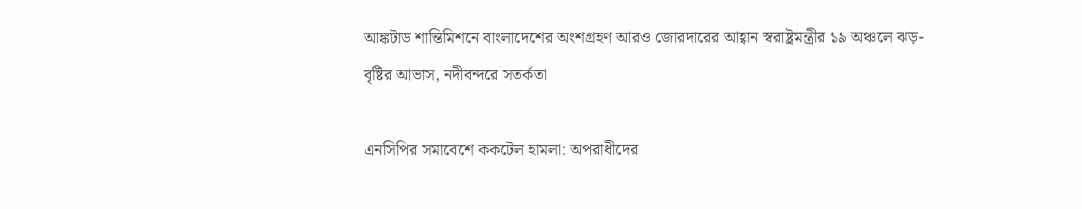আঙ্কটাড শান্তিমিশনে বাংলাদেশের অংশগ্রহণ আরও জোরদারের আহ্বান স্বরাষ্ট্রমন্ত্রীর ১৯ অঞ্চলে ঝড়-বৃষ্টির আভাস, নদীবন্দরে সতর্কতা

এনসিপির সমাবেশে ককটেল হামলা: অপরাধীদের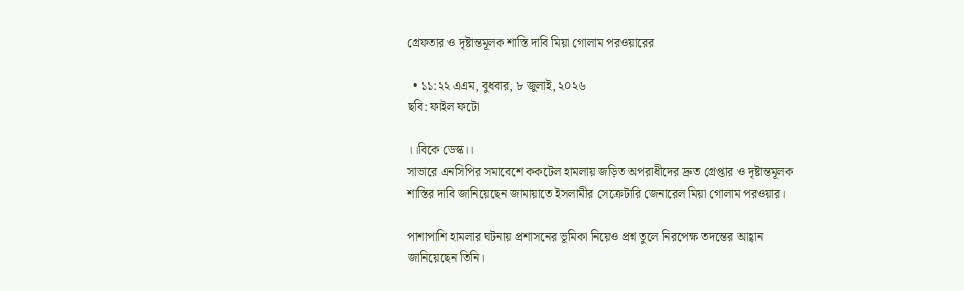গ্রেফতার ও দৃষ্টান্তমূলক শাস্তি দাবি মিয়া গোলাম পরওয়ারের

  • ১১:২২ এএম, বুধবার, ৮ জুলাই, ২০২৬
ছবি: ফাইল ফটো

।।বিকে ডেস্ক।।
সাভারে এনসিপির সমাবেশে ককটেল হামলায় জড়িত অপরাধীদের দ্রুত গ্রেপ্তার ও দৃষ্টান্তমূলক শাস্তির দাবি জানিয়েছেন জামায়াতে ইসলামীর সেক্রেটারি জেনারেল মিয়া গোলাম পরওয়ার।

পাশাপাশি হামলার ঘটনায় প্রশাসনের ভূমিকা নিয়েও প্রশ্ন তুলে নিরপেক্ষ তদন্তের আহ্বান জানিয়েছেন তিনি।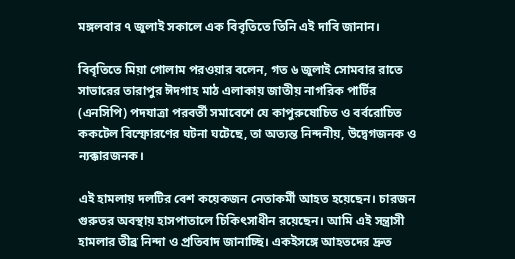মঙ্গলবার ৭ জুলাই সকালে এক বিবৃতিতে তিনি এই দাবি জানান।

বিবৃতিতে মিয়া গোলাম পরওয়ার বলেন, গত ৬ জুলাই সোমবার রাতে সাভারের তারাপুর ঈদগাহ মাঠ এলাকায় জাতীয় নাগরিক পার্টির (এনসিপি) পদযাত্রা পরবর্তী সমাবেশে যে কাপুরুষোচিত ও বর্বরোচিত ককটেল বিস্ফোরণের ঘটনা ঘটেছে, তা অত্যন্ত নিন্দনীয়, উদ্বেগজনক ও ন্যক্কারজনক।

এই হামলায় দলটির বেশ কয়েকজন নেতাকর্মী আহত হয়েছেন। চারজন গুরুতর অবস্থায় হাসপাতালে চিকিৎসাধীন রয়েছেন। আমি এই সন্ত্রাসী হামলার তীব্র নিন্দা ও প্রতিবাদ জানাচ্ছি। একইসঙ্গে আহতদের দ্রুত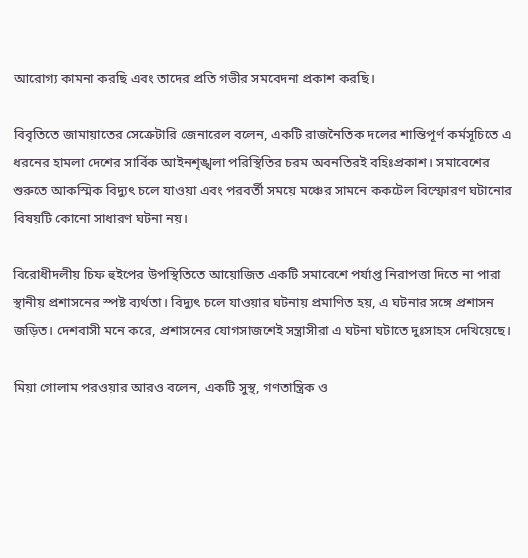আরোগ্য কামনা করছি এবং তাদের প্রতি গভীর সমবেদনা প্রকাশ করছি।

বিবৃতিতে জামায়াতের সেক্রেটারি জেনারেল বলেন, একটি রাজনৈতিক দলের শান্তিপূর্ণ কর্মসূচিতে এ ধরনের হামলা দেশের সার্বিক আইনশৃঙ্খলা পরিস্থিতির চরম অবনতিরই বহিঃপ্রকাশ। সমাবেশের শুরুতে আকস্মিক বিদ্যুৎ চলে যাওয়া এবং পরবর্তী সময়ে মঞ্চের সামনে ককটেল বিস্ফোরণ ঘটানোর বিষয়টি কোনো সাধারণ ঘটনা নয়।

বিরোধীদলীয় চিফ হুইপের উপস্থিতিতে আয়োজিত একটি সমাবেশে পর্যাপ্ত নিরাপত্তা দিতে না পারা স্থানীয় প্রশাসনের স্পষ্ট ব্যর্থতা। বিদ্যুৎ চলে যাওয়ার ঘটনায় প্রমাণিত হয়, এ ঘটনার সঙ্গে প্রশাসন জড়িত। দেশবাসী মনে করে, প্রশাসনের যোগসাজশেই সন্ত্রাসীরা এ ঘটনা ঘটাতে দুঃসাহস দেখিয়েছে।

মিয়া গোলাম পরওয়ার আরও বলেন, একটি সুস্থ, গণতান্ত্রিক ও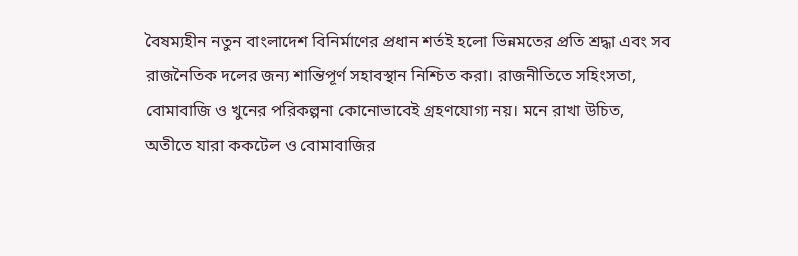বৈষম্যহীন নতুন বাংলাদেশ বিনির্মাণের প্রধান শর্তই হলো ভিন্নমতের প্রতি শ্রদ্ধা এবং সব রাজনৈতিক দলের জন্য শান্তিপূর্ণ সহাবস্থান নিশ্চিত করা। রাজনীতিতে সহিংসতা, বোমাবাজি ও খুনের পরিকল্পনা কোনোভাবেই গ্রহণযোগ্য নয়। মনে রাখা উচিত, অতীতে যারা ককটেল ও বোমাবাজির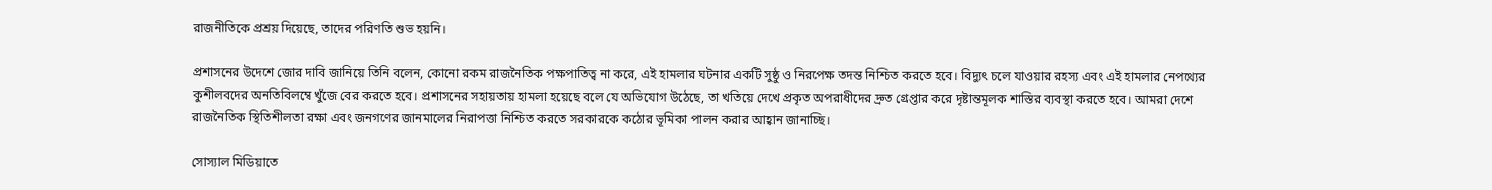রাজনীতিকে প্রশ্রয় দিয়েছে, তাদের পরিণতি শুভ হয়নি।

প্রশাসনের উদেশে জোর দাবি জানিয়ে তিনি বলেন, কোনো রকম রাজনৈতিক পক্ষপাতিত্ব না করে, এই হামলার ঘটনার একটি সুষ্ঠু ও নিরপেক্ষ তদন্ত নিশ্চিত করতে হবে। বিদ্যুৎ চলে যাওয়ার রহস্য এবং এই হামলার নেপথ্যের কুশীলবদের অনতিবিলম্বে খুঁজে বের করতে হবে। প্রশাসনের সহায়তায় হামলা হয়েছে বলে যে অভিযোগ উঠেছে, তা খতিয়ে দেখে প্রকৃত অপরাধীদের দ্রুত গ্রেপ্তার করে দৃষ্টান্তমূলক শাস্তির ব্যবস্থা করতে হবে। আমরা দেশে রাজনৈতিক স্থিতিশীলতা রক্ষা এবং জনগণের জানমালের নিরাপত্তা নিশ্চিত করতে সরকারকে কঠোর ভূমিকা পালন করার আহ্বান জানাচ্ছি।

সোস্যাল মিডিয়াতে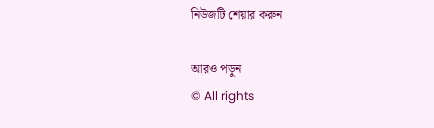নিউজটি শেয়ার করুন

আরও পড়ুন
© All rights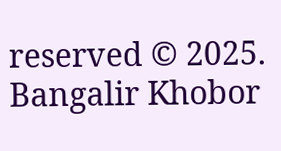reserved © 2025. Bangalir Khobor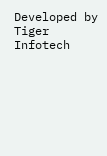Developed by Tiger Infotech